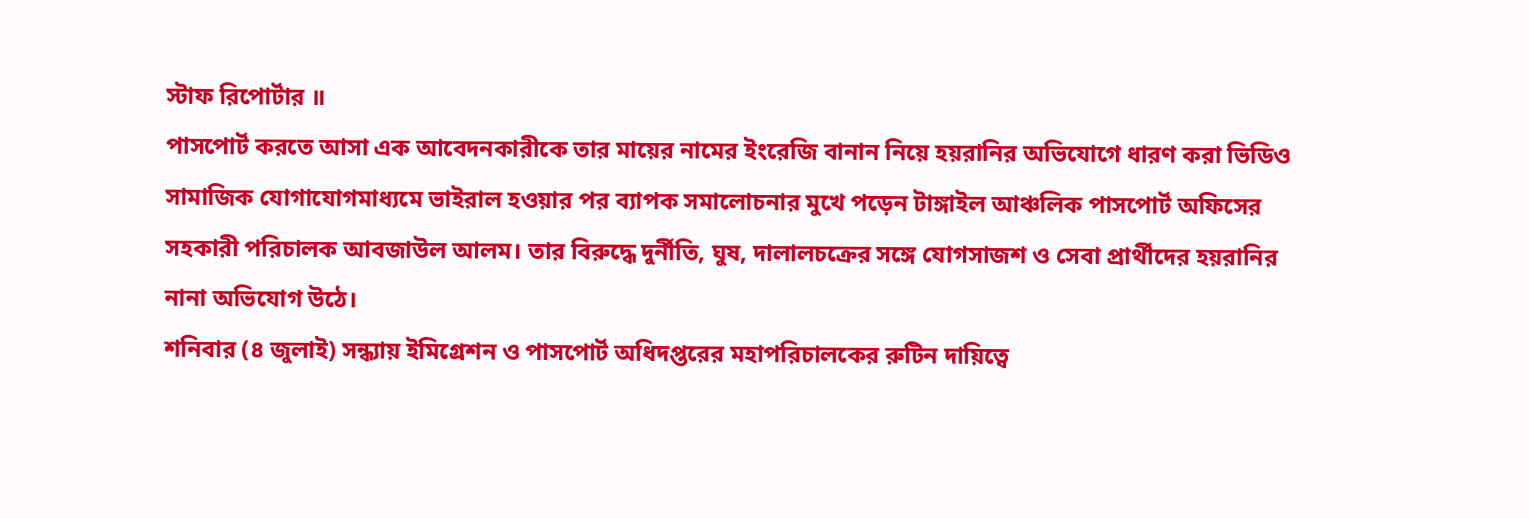স্টাফ রিপোর্টার ॥
পাসপোর্ট করতে আসা এক আবেদনকারীকে তার মায়ের নামের ইংরেজি বানান নিয়ে হয়রানির অভিযোগে ধারণ করা ভিডিও সামাজিক যোগাযোগমাধ্যমে ভাইরাল হওয়ার পর ব্যাপক সমালোচনার মুখে পড়েন টাঙ্গাইল আঞ্চলিক পাসপোর্ট অফিসের সহকারী পরিচালক আবজাউল আলম। তার বিরুদ্ধে দুর্নীতি, ঘুষ, দালালচক্রের সঙ্গে যোগসাজশ ও সেবা প্রার্থীদের হয়রানির নানা অভিযোগ উঠে।
শনিবার (৪ জুলাই) সন্ধ্যায় ইমিগ্রেশন ও পাসপোর্ট অধিদপ্তরের মহাপরিচালকের রুটিন দায়িত্বে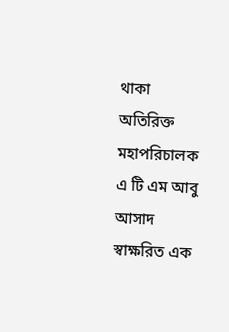থাকা অতিরিক্ত মহাপরিচালক এ টি এম আবু আসাদ স্বাক্ষরিত এক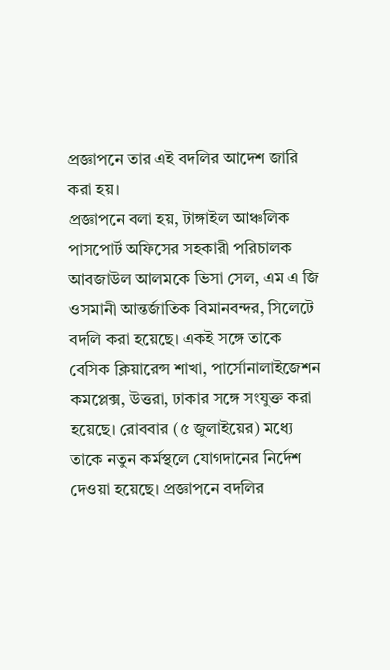প্রজ্ঞাপনে তার এই বদলির আদেশ জারি করা হয়।
প্রজ্ঞাপনে বলা হয়, টাঙ্গাইল আঞ্চলিক পাসপোর্ট অফিসের সহকারী পরিচালক আবজাউল আলমকে ভিসা সেল, এম এ জি ওসমানী আন্তর্জাতিক বিমানবন্দর, সিলেটে বদলি করা হয়েছে। একই সঙ্গে তাকে বেসিক ক্লিয়ারেন্স শাখা, পার্সোনালাইজেশন কমপ্লেক্স, উত্তরা, ঢাকার সঙ্গে সংযুক্ত করা হয়েছে। রোববার (৫ জুলাইয়ের) মধ্যে তাকে নতুন কর্মস্থলে যোগদানের নির্দেশ দেওয়া হয়েছে। প্রজ্ঞাপনে বদলির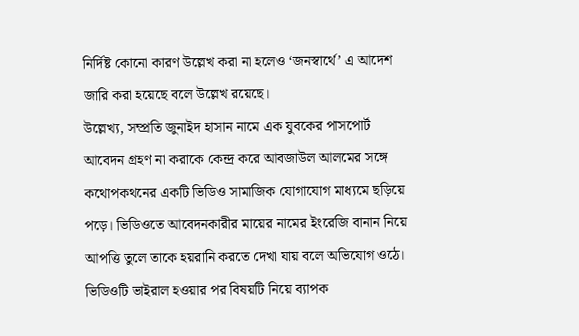নির্দিষ্ট কোনো কারণ উল্লেখ করা না হলেও ‘জনস্বার্থে’ এ আদেশ জারি করা হয়েছে বলে উল্লেখ রয়েছে।
উল্লেখ্য, সম্প্রতি জুনাইদ হাসান নামে এক যুবকের পাসপোর্ট আবেদন গ্রহণ না করাকে কেন্দ্র করে আবজাউল আলমের সঙ্গে কথোপকথনের একটি ভিডিও সামাজিক যোগাযোগ মাধ্যমে ছড়িয়ে পড়ে। ভিডিওতে আবেদনকারীর মায়ের নামের ইংরেজি বানান নিয়ে আপত্তি তুলে তাকে হয়রানি করতে দেখা যায় বলে অভিযোগ ওঠে। ভিডিওটি ভাইরাল হওয়ার পর বিষয়টি নিয়ে ব্যাপক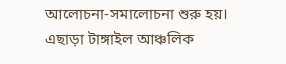আলোচনা-সমালোচনা শুরু হয়।
এছাড়া টাঙ্গাইল আঞ্চলিক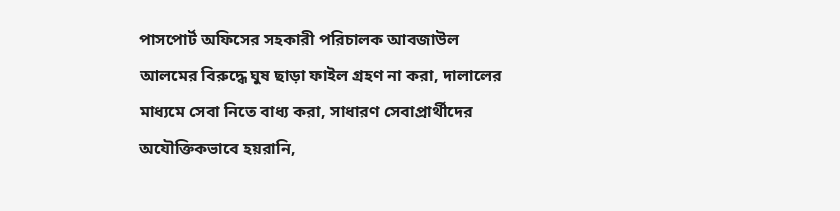পাসপোর্ট অফিসের সহকারী পরিচালক আবজাউল আলমের বিরুদ্ধে ঘুষ ছাড়া ফাইল গ্রহণ না করা, দালালের মাধ্যমে সেবা নিতে বাধ্য করা, সাধারণ সেবাপ্রার্থীদের অযৌক্তিকভাবে হয়রানি,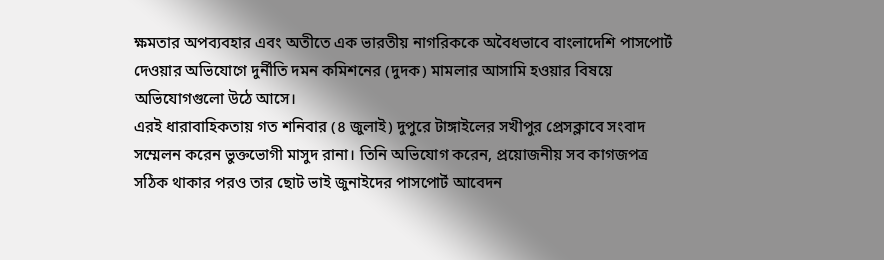ক্ষমতার অপব্যবহার এবং অতীতে এক ভারতীয় নাগরিককে অবৈধভাবে বাংলাদেশি পাসপোর্ট দেওয়ার অভিযোগে দুর্নীতি দমন কমিশনের (দুদক) মামলার আসামি হওয়ার বিষয়ে অভিযোগগুলো উঠে আসে।
এরই ধারাবাহিকতায় গত শনিবার (৪ জুলাই) দুপুরে টাঙ্গাইলের সখীপুর প্রেসক্লাবে সংবাদ সম্মেলন করেন ভুক্তভোগী মাসুদ রানা। তিনি অভিযোগ করেন, প্রয়োজনীয় সব কাগজপত্র সঠিক থাকার পরও তার ছোট ভাই জুনাইদের পাসপোর্ট আবেদন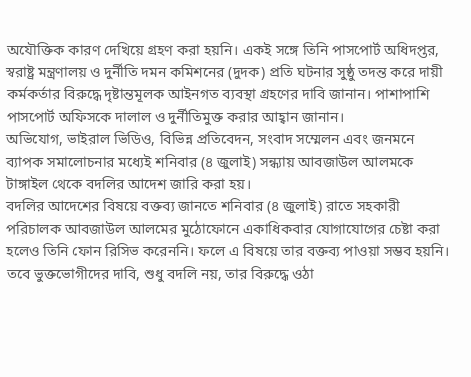অযৌক্তিক কারণ দেখিয়ে গ্রহণ করা হয়নি। একই সঙ্গে তিনি পাসপোর্ট অধিদপ্তর, স্বরাষ্ট্র মন্ত্রণালয় ও দুর্নীতি দমন কমিশনের (দুদক) প্রতি ঘটনার সুষ্ঠু তদন্ত করে দায়ী কর্মকর্তার বিরুদ্ধে দৃষ্টান্তমূলক আইনগত ব্যবস্থা গ্রহণের দাবি জানান। পাশাপাশি পাসপোর্ট অফিসকে দালাল ও দুর্নীতিমুক্ত করার আহ্বান জানান।
অভিযোগ, ভাইরাল ভিডিও, বিভিন্ন প্রতিবেদন, সংবাদ সম্মেলন এবং জনমনে ব্যাপক সমালোচনার মধ্যেই শনিবার (৪ জুলাই) সন্ধ্যায় আবজাউল আলমকে টাঙ্গাইল থেকে বদলির আদেশ জারি করা হয়।
বদলির আদেশের বিষয়ে বক্তব্য জানতে শনিবার (৪ জুলাই) রাতে সহকারী পরিচালক আবজাউল আলমের মুঠোফোনে একাধিকবার যোগাযোগের চেষ্টা করা হলেও তিনি ফোন রিসিভ করেননি। ফলে এ বিষয়ে তার বক্তব্য পাওয়া সম্ভব হয়নি।
তবে ভুক্তভোগীদের দাবি, শুধু বদলি নয়, তার বিরুদ্ধে ওঠা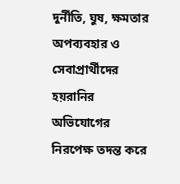দুর্নীতি, ঘুষ, ক্ষমতার অপব্যবহার ও সেবাপ্রার্থীদের হয়রানির অভিযোগের নিরপেক্ষ তদন্ত করে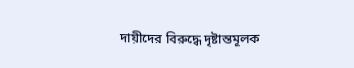দায়ীদের বিরুদ্ধে দৃষ্টান্তমূলক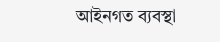আইনগত ব্যবস্থা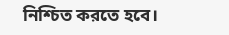নিশ্চিত করতে হবে।